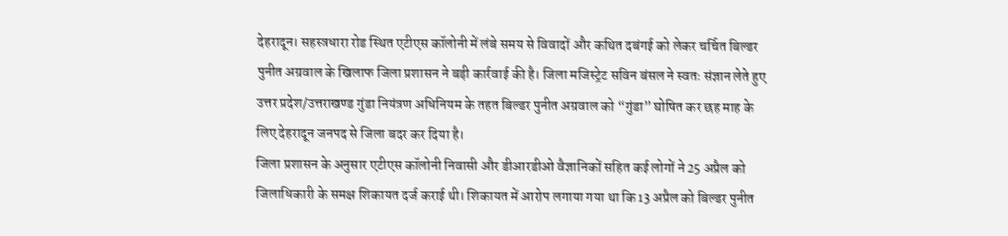देहरादून। सहस्त्रधारा रोड स्थित एटीएस कॉलोनी में लंबे समय से विवादों और कथित दबंगई को लेकर चर्चित बिल्डर पुनीत अग्रवाल के खिलाफ जिला प्रशासन ने बड़ी कार्रवाई की है। जिला मजिस्ट्रेट सविन बंसल ने स्वतः संज्ञान लेते हुए उत्तर प्रदेश/उत्तराखण्ड गुंडा नियंत्रण अधिनियम के तहत बिल्डर पुनीत अग्रवाल को “गुंडा” घोषित कर छह माह के लिए देहरादून जनपद से जिला बदर कर दिया है।
जिला प्रशासन के अनुसार एटीएस कॉलोनी निवासी और डीआरडीओ वैज्ञानिकों सहित कई लोगों ने 25 अप्रैल को जिलाधिकारी के समक्ष शिकायत दर्ज कराई थी। शिकायत में आरोप लगाया गया था कि 13 अप्रैल को बिल्डर पुनीत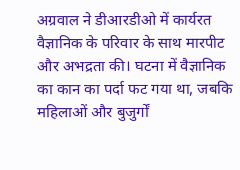अग्रवाल ने डीआरडीओ में कार्यरत वैज्ञानिक के परिवार के साथ मारपीट और अभद्रता की। घटना में वैज्ञानिक का कान का पर्दा फट गया था, जबकि महिलाओं और बुजुर्गों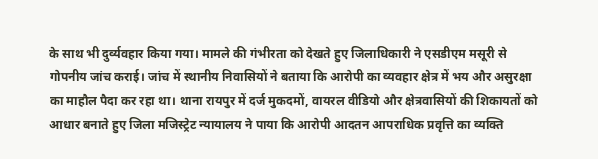के साथ भी दुर्व्यवहार किया गया। मामले की गंभीरता को देखते हुए जिलाधिकारी ने एसडीएम मसूरी से गोपनीय जांच कराई। जांच में स्थानीय निवासियों ने बताया कि आरोपी का व्यवहार क्षेत्र में भय और असुरक्षा का माहौल पैदा कर रहा था। थाना रायपुर में दर्ज मुकदमों, वायरल वीडियो और क्षेत्रवासियों की शिकायतों को आधार बनाते हुए जिला मजिस्ट्रेट न्यायालय ने पाया कि आरोपी आदतन आपराधिक प्रवृत्ति का व्यक्ति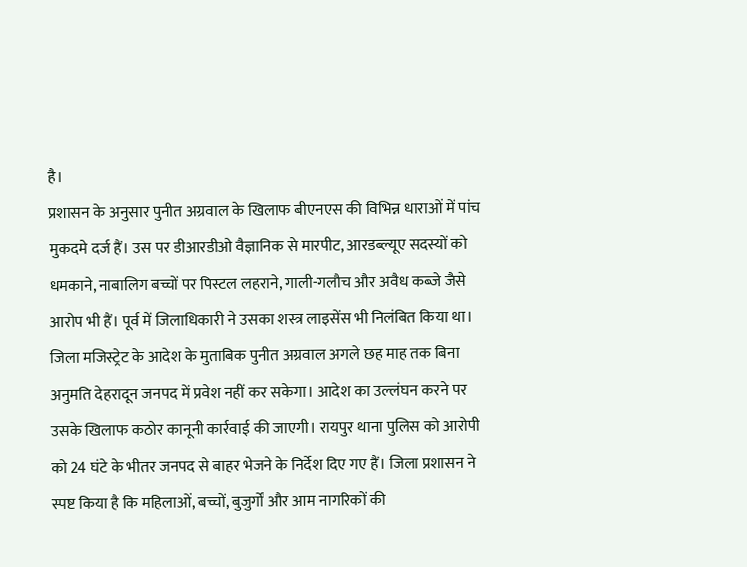है।
प्रशासन के अनुसार पुनीत अग्रवाल के खिलाफ बीएनएस की विभिन्न धाराओं में पांच मुकदमे दर्ज हैं। उस पर डीआरडीओ वैज्ञानिक से मारपीट, आरडब्ल्यूए सदस्यों को धमकाने, नाबालिग बच्चों पर पिस्टल लहराने, गाली-गलौच और अवैध कब्जे जैसे आरोप भी हैं। पूर्व में जिलाधिकारी ने उसका शस्त्र लाइसेंस भी निलंबित किया था। जिला मजिस्ट्रेट के आदेश के मुताबिक पुनीत अग्रवाल अगले छह माह तक बिना अनुमति देहरादून जनपद में प्रवेश नहीं कर सकेगा। आदेश का उल्लंघन करने पर उसके खिलाफ कठोर कानूनी कार्रवाई की जाएगी। रायपुर थाना पुलिस को आरोपी को 24 घंटे के भीतर जनपद से बाहर भेजने के निर्देश दिए गए हैं। जिला प्रशासन ने स्पष्ट किया है कि महिलाओं, बच्चों, बुजुर्गों और आम नागरिकों की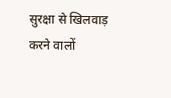सुरक्षा से खिलवाड़ करने वालों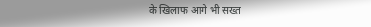के खिलाफ आगे भी सख्त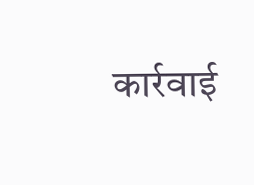कार्रवाई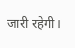जारी रहेगी।